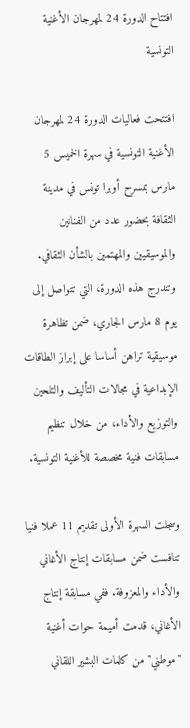افتتاح الدورة 24 لمهرجان الأغنية التونسية

افتتحت فعاليات الدورة 24 لمهرجان الأغنية التونسية في سهرة الخميس 5 مارس بمسرح أوبرا تونس في مدينة الثقافة بحضور عدد من الفنانين والموسيقيين والمهتمين بالشأن الثقافي. وتندرج هذه الدورة، التي تتواصل إلى يوم 8 مارس الجاري، ضمن تظاهرة موسيقية تراهن أساسا على إبراز الطاقات الإبداعية في مجالات التأليف والتلحين والتوزيع والأداء، من خلال تنظيم مسابقات فنية مخصصة للأغنية التونسية.

وسجلت السهرة الأولى تقديم 11 عملا فنيا تنافست ضمن مسابقات إنتاج الأغاني والأداء والمعزوفة. ففي مسابقة إنتاج الأغاني، قدمت أميمة حوات أغنية "موطني" من كلمات البشير اللقاني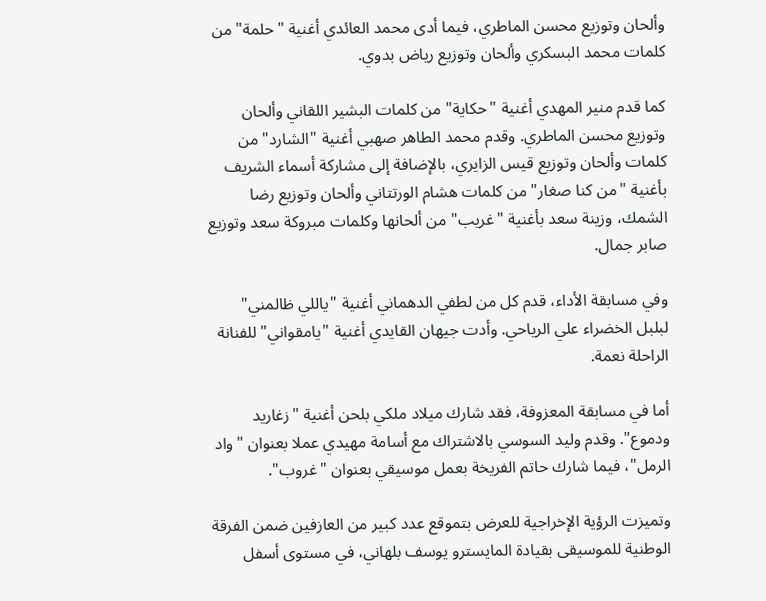وألحان وتوزيع محسن الماطري، فيما أدى محمد العائدي أغنية "حلمة" من كلمات محمد البسكري وألحان وتوزيع رياض بدوي.

كما قدم منير المهدي أغنية "حكاية" من كلمات البشير اللقاني وألحان وتوزيع محسن الماطري. وقدم محمد الطاهر صهبي أغنية "الشارد" من كلمات وألحان وتوزيع قيس الزايري، بالإضافة إلى مشاركة أسماء الشريف بأغنية "من كنا صغار" من كلمات هشام الورتتاني وألحان وتوزيع رضا الشمك، وزينة سعد بأغنية "غريب" من ألحانها وكلمات مبروكة سعد وتوزيع صابر جمال.

وفي مسابقة الأداء، قدم كل من لطفي الدهماني أغنية "ياللي ظالمني" لبلبل الخضراء علي الرياحي. وأدت جيهان القايدي أغنية "يامقواني" للفنانة الراحلة نعمة.

أما في مسابقة المعزوفة، فقد شارك ميلاد ملكي بلحن أغنية "زغاريد ودموع". وقدم وليد السوسي بالاشتراك مع أسامة مهيدي عملا بعنوان "واد الرمل"، فيما شارك حاتم الفريخة بعمل موسيقي بعنوان "غروب".

وتميزت الرؤية الإخراجية للعرض بتموقع عدد كبير من العازفين ضمن الفرقة الوطنية للموسيقى بقيادة المايسترو يوسف بلهاني، في مستوى أسفل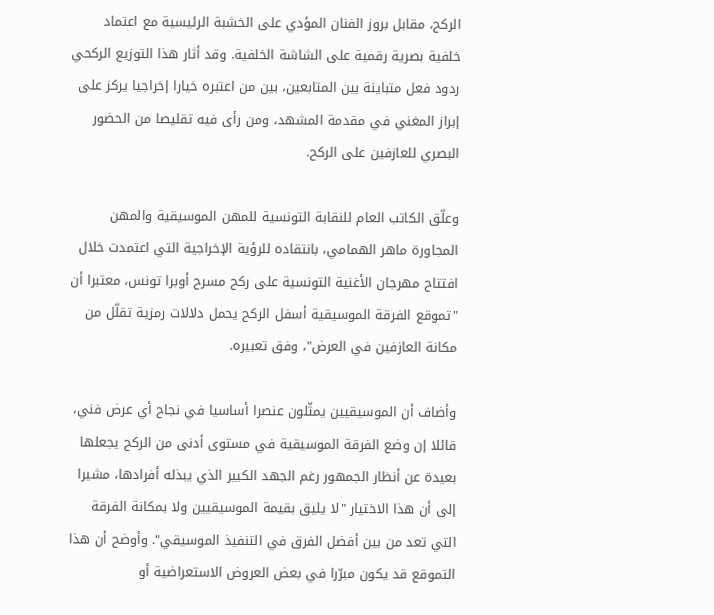الركح، مقابل بروز الفنان المؤدي على الخشبة الرئيسية مع اعتماد خلفية بصرية رقمية على الشاشة الخلفية. وقد أثار هذا التوزيع الركحي ردود فعل متباينة بين المتابعين، بين من اعتبره خيارا إخراجيا يركز على إبراز المغني في مقدمة المشهد، ومن رأى فيه تقليصا من الحضور البصري للعازفين على الركح.

وعلّق الكاتب العام للنقابة التونسية للمهن الموسيقية والمهن المجاورة ماهر الهمامي، بانتقاده للرؤية الإخراجية التي اعتمدت خلال افتتاح مهرجان الأغنية التونسية على ركح مسرح أوبرا تونس، معتبرا أن "تموقع الفرقة الموسيقية أسفل الركح يحمل دلالات رمزية تقلّل من مكانة العازفين في العرض"، وفق تعبيره.

وأضاف أن الموسيقيين يمثّلون عنصرا أساسيا في نجاح أي عرض فني، قائلا إن وضع الفرقة الموسيقية في مستوى أدنى من الركح يجعلها بعيدة عن أنظار الجمهور رغم الجهد الكبير الذي يبذله أفرادها، مشيرا إلى أن هذا الاختيار "لا يليق بقيمة الموسيقيين ولا بمكانة الفرقة التي تعد من بين أفضل الفرق في التنفيذ الموسيقي". وأوضح أن هذا التموقع قد يكون مبرّرا في بعض العروض الاستعراضية أو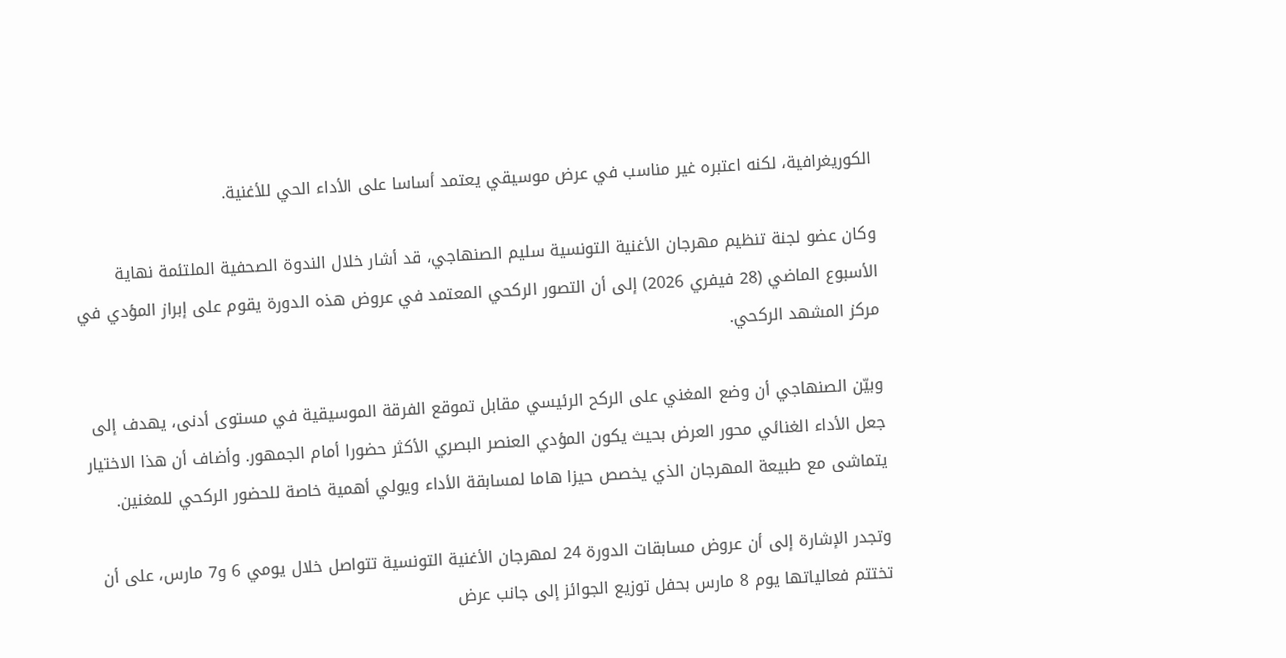الكوريغرافية، لكنه اعتبره غير مناسب في عرض موسيقي يعتمد أساسا على الأداء الحي للأغنية.

وكان عضو لجنة تنظيم مهرجان الأغنية التونسية سليم الصنهاجي، قد أشار خلال الندوة الصحفية الملتئمة نهاية الأسبوع الماضي (28 فيفري 2026) إلى أن التصور الركحي المعتمد في عروض هذه الدورة يقوم على إبراز المؤدي في مركز المشهد الركحي.

وبيّن الصنهاجي أن وضع المغني على الركح الرئيسي مقابل تموقع الفرقة الموسيقية في مستوى أدنى، يهدف إلى جعل الأداء الغنائي محور العرض بحيث يكون المؤدي العنصر البصري الأكثر حضورا أمام الجمهور. وأضاف أن هذا الاختيار يتماشى مع طبيعة المهرجان الذي يخصص حيزا هاما لمسابقة الأداء ويولي أهمية خاصة للحضور الركحي للمغنين.

وتجدر الإشارة إلى أن عروض مسابقات الدورة 24 لمهرجان الأغنية التونسية تتواصل خلال يومي 6 و7 مارس، على أن تختتم فعالياتها يوم 8 مارس بحفل توزيع الجوائز إلى جانب عرض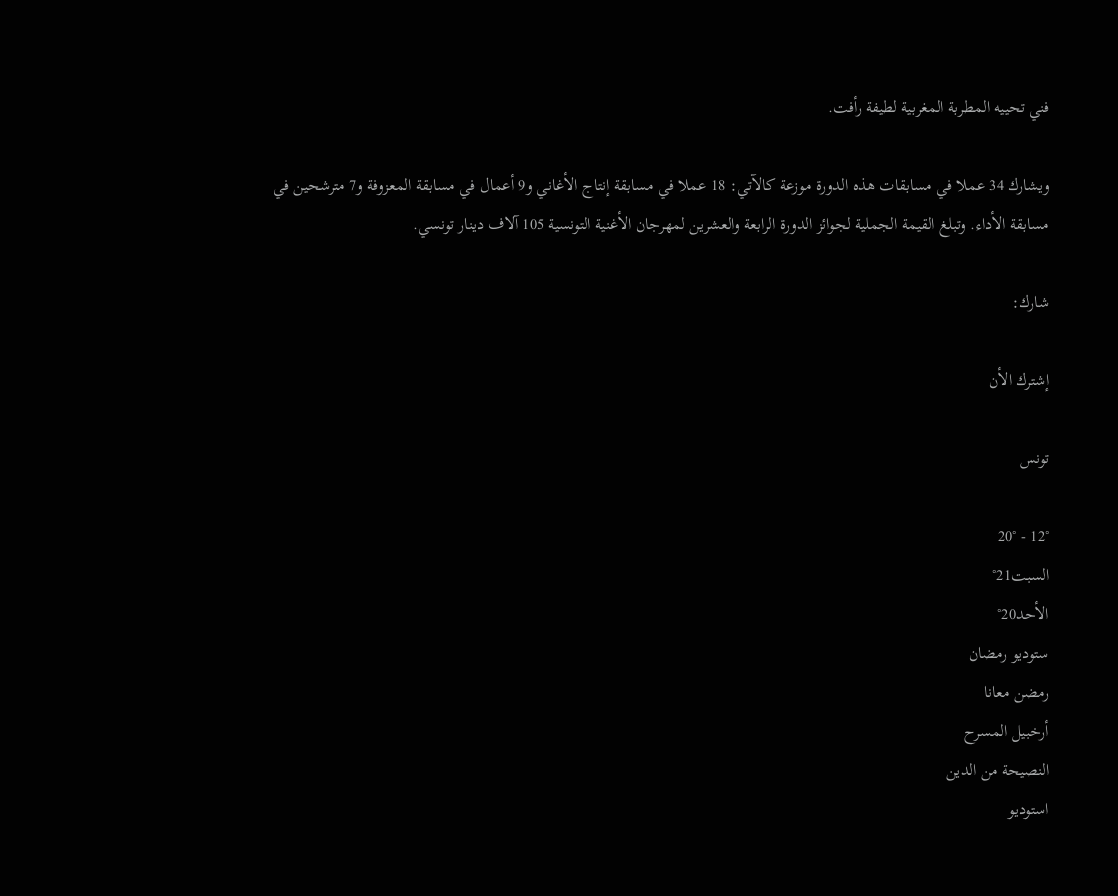فني تحييه المطربة المغربية لطيفة رأفت.

ويشارك 34 عملا في مسابقات هذه الدورة موزعة كالآتي: 18 عملا في مسابقة إنتاج الأغاني و9 أعمال في مسابقة المعزوفة و7 مترشحين في مسابقة الأداء. وتبلغ القيمة الجملية لجوائز الدورة الرابعة والعشرين لمهرجان الأغنية التونسية 105 آلاف دينار تونسي.

شارك:

إشترك الأن

تونس

12° - 20°
السبت21°
الأحد20°
ستوديو رمضان
رمضن معانا
أرخبيل المسرح
النصيحة من الدين
استوديو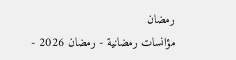رمضان
مؤانسات رمضانية - رمضان 2026 -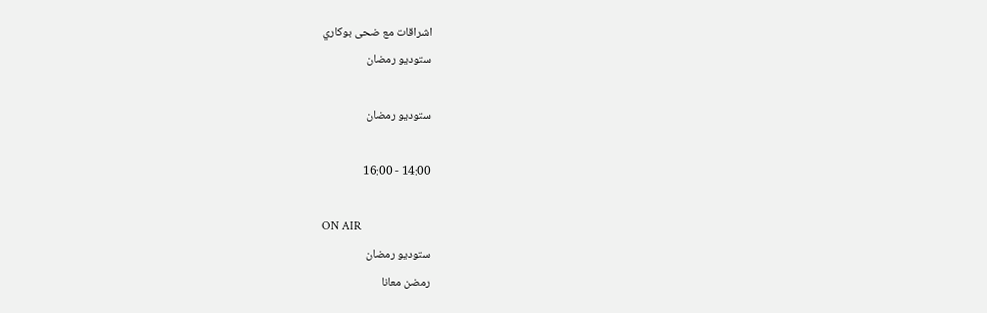اشراقات مع ضحى بوكاري
ستوديو رمضان

ستوديو رمضان

14:00 - 16:00

ON AIR
ستوديو رمضان
رمضن معانا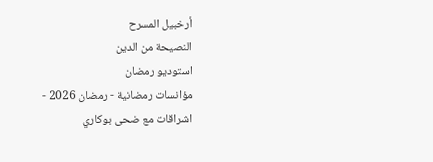أرخبيل المسرح
النصيحة من الدين
استوديو رمضان
مؤانسات رمضانية - رمضان 2026 -
اشراقات مع ضحى بوكاري